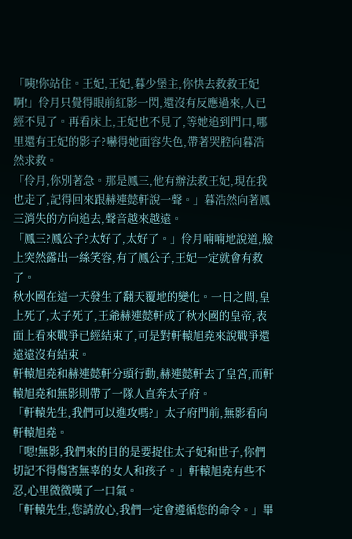「咦!你站住。王妃,王妃,暮少堡主,你快去救救王妃啊!」伶月只覺得眼前紅影一閃,還沒有反應過來,人已經不見了。再看床上,王妃也不見了,等她追到門口,哪里還有王妃的影子?嚇得她面容失色,帶著哭腔向暮浩然求救。
「伶月,你別著急。那是鳳三,他有辦法救王妃,現在我也走了,記得回來跟赫連懿軒說一聲。」暮浩然向著鳳三消失的方向追去,聲音越來越遠。
「鳳三?鳳公子?太好了,太好了。」伶月喃喃地說道,臉上突然露出一絲笑容,有了鳳公子,王妃一定就會有救了。
秋水國在這一天發生了翻天覆地的變化。一日之間,皇上死了,太子死了,王爺赫連懿軒成了秋水國的皇帝,表面上看來戰爭已經結束了,可是對軒轅旭堯來說戰爭還遠遠沒有結束。
軒轅旭堯和赫連懿軒分頭行動,赫連懿軒去了皇宮,而軒轅旭堯和無影則帶了一隊人直奔太子府。
「軒轅先生,我們可以進攻嗎?」太子府門前,無影看向軒轅旭堯。
「嗯!無影,我們來的目的是要捉住太子妃和世子,你們切記不得傷害無辜的女人和孩子。」軒轅旭堯有些不忍,心里微微嘆了一口氣。
「軒轅先生,您請放心,我們一定會遵循您的命令。」畢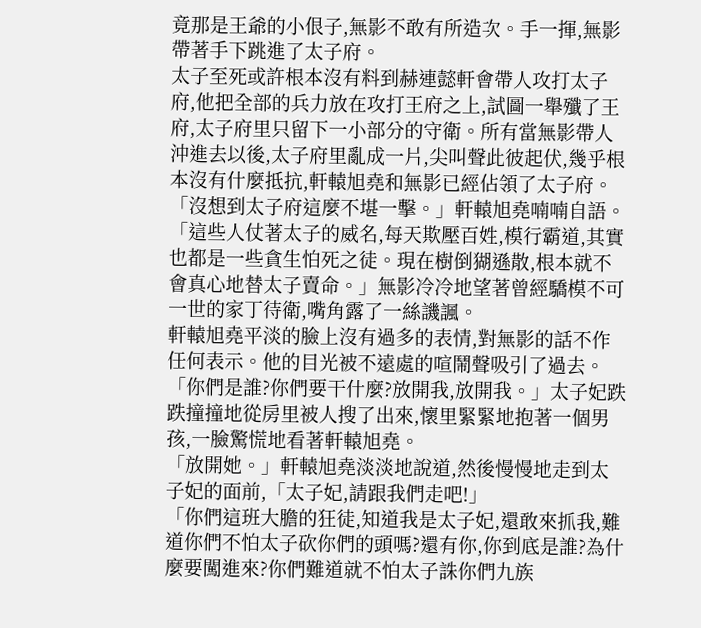竟那是王爺的小佷子,無影不敢有所造次。手一揮,無影帶著手下跳進了太子府。
太子至死或許根本沒有料到赫連懿軒會帶人攻打太子府,他把全部的兵力放在攻打王府之上,試圖一舉殲了王府,太子府里只留下一小部分的守衛。所有當無影帶人沖進去以後,太子府里亂成一片,尖叫聲此彼起伏,幾乎根本沒有什麼抵抗,軒轅旭堯和無影已經佔領了太子府。
「沒想到太子府這麼不堪一擊。」軒轅旭堯喃喃自語。
「這些人仗著太子的威名,每天欺壓百姓,模行霸道,其實也都是一些貪生怕死之徒。現在樹倒猢遜散,根本就不會真心地替太子賣命。」無影冷冷地望著曾經驕模不可一世的家丁待衛,嘴角露了一絲譏諷。
軒轅旭堯平淡的臉上沒有過多的表情,對無影的話不作任何表示。他的目光被不遠處的喧鬧聲吸引了過去。
「你們是誰?你們要干什麼?放開我,放開我。」太子妃跌跌撞撞地從房里被人搜了出來,懷里緊緊地抱著一個男孩,一臉驚慌地看著軒轅旭堯。
「放開她。」軒轅旭堯淡淡地說道,然後慢慢地走到太子妃的面前,「太子妃,請跟我們走吧!」
「你們這班大膽的狂徒,知道我是太子妃,還敢來抓我,難道你們不怕太子砍你們的頭嗎?還有你,你到底是誰?為什麼要闖進來?你們難道就不怕太子誅你們九族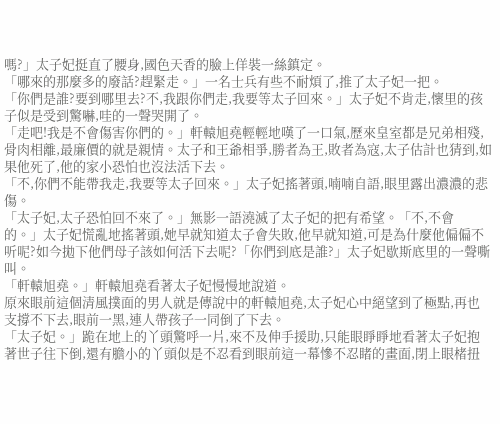嗎?」太子妃挺直了腰身,國色天香的臉上佯裝一絲鎮定。
「哪來的那麼多的廢話?趕緊走。」一名士兵有些不耐煩了,推了太子妃一把。
「你們是誰?要到哪里去?不,我跟你們走,我要等太子回來。」太子妃不肯走,懷里的孩子似是受到驚嚇,哇的一聲哭開了。
「走吧!我是不會傷害你們的。」軒轅旭堯輕輕地嘆了一口氣,歷來皇室都是兄弟相殘,骨肉相離,最廉價的就是親情。太子和王爺相爭,勝者為王,敗者為寇,太子估計也猜到,如果他死了,他的家小恐怕也沒法活下去。
「不,你們不能帶我走,我要等太子回來。」太子妃搖著頭,喃喃自語,眼里露出濃濃的悲傷。
「太子妃,太子恐怕回不來了。」無影一語澆滅了太子妃的把有希望。「不,不會的。」太子妃慌亂地搖著頭,她早就知道太子會失敗,他早就知道,可是為什麼他偏偏不听呢?如今拋下他們母子該如何活下去呢?「你們到底是誰?」太子妃歇斯底里的一聲嘶叫。
「軒轅旭堯。」軒轅旭堯看著太子妃慢慢地說道。
原來眼前這個清風撲面的男人就是傳說中的軒轅旭堯,太子妃心中絕望到了極點,再也支撐不下去,眼前一黑,連人帶孩子一同倒了下去。
「太子妃。」跪在地上的丫頭驚呼一片,來不及伸手援助,只能眼睜睜地看著太子妃抱著世子往下倒,還有膽小的丫頭似是不忍看到眼前這一幕慘不忍睹的畫面,閉上眼楮扭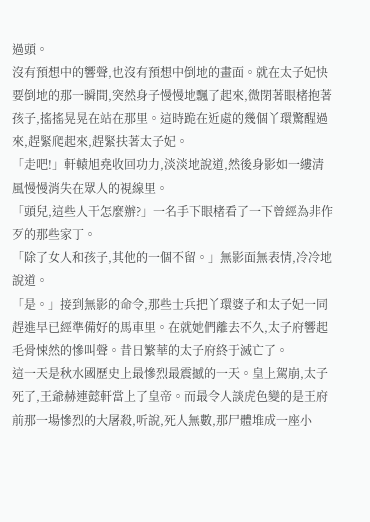過頭。
沒有預想中的響聲,也沒有預想中倒地的畫面。就在太子妃快要倒地的那一瞬間,突然身子慢慢地飄了起來,微閉著眼楮抱著孩子,搖搖晃晃在站在那里。這時跪在近處的幾個丫環驚醒過來,趕緊爬起來,趕緊扶著太子妃。
「走吧!」軒轅旭堯收回功力,淡淡地說道,然後身影如一縷清風慢慢消失在眾人的視線里。
「頭兒,這些人干怎麼辦?」一名手下眼楮看了一下曾經為非作歹的那些家丁。
「除了女人和孩子,其他的一個不留。」無影面無表情,冷冷地說道。
「是。」接到無影的命令,那些士兵把丫環婆子和太子妃一同趕進早已經準備好的馬車里。在就她們離去不久,太子府響起毛骨悚然的慘叫聲。昔日繁華的太子府終于滅亡了。
這一天是秋水國歷史上最慘烈最震撼的一天。皇上駕崩,太子死了,王爺赫連懿軒當上了皇帝。而最令人談虎色變的是王府前那一場慘烈的大屠殺,听說,死人無數,那尸體堆成一座小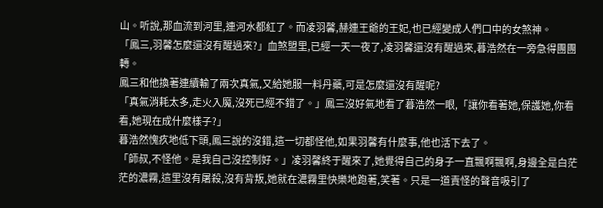山。听說,那血流到河里,連河水都紅了。而凌羽馨,赫連王爺的王妃,也已經變成人們口中的女煞神。
「鳳三,羽馨怎麼還沒有醒過來?」血煞盟里,已經一天一夜了,凌羽馨還沒有醒過來,暮浩然在一旁急得團團轉。
鳳三和他換著連續輸了兩次真氣,又給她服一料丹藥,可是怎麼還沒有醒呢?
「真氣消耗太多,走火入魔,沒死已經不錯了。」鳳三沒好氣地看了暮浩然一眼,「讓你看著她,保護她,你看看,她現在成什麼樣子?」
暮浩然愧疚地低下頭,鳳三說的沒錯,這一切都怪他,如果羽馨有什麼事,他也活下去了。
「師叔,不怪他。是我自己沒控制好。」凌羽馨終于醒來了,她覺得自己的身子一直飄啊飄啊,身邊全是白茫茫的濃霧,這里沒有屠殺,沒有背叛,她就在濃霧里快樂地跑著,笑著。只是一道責怪的聲音吸引了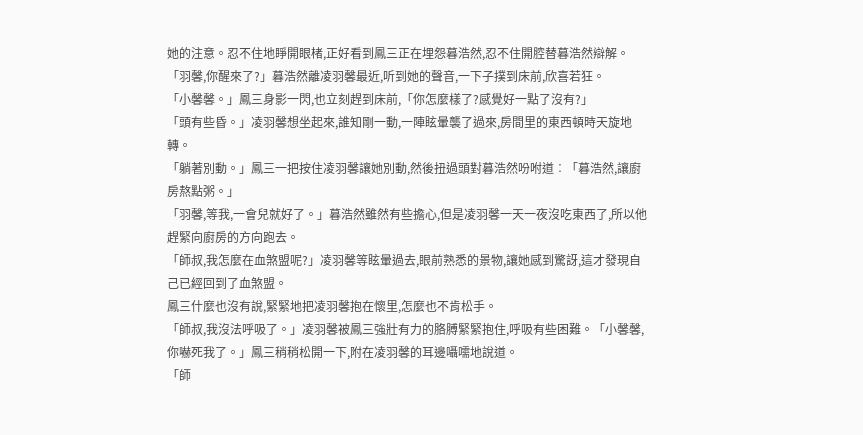她的注意。忍不住地睜開眼楮,正好看到鳳三正在埋怨暮浩然,忍不住開腔替暮浩然辯解。
「羽馨,你醒來了?」暮浩然離凌羽馨最近,听到她的聲音,一下子撲到床前,欣喜若狂。
「小馨馨。」鳳三身影一閃,也立刻趕到床前,「你怎麼樣了?感覺好一點了沒有?」
「頭有些昏。」凌羽馨想坐起來,誰知剛一動,一陣眩暈襲了過來,房間里的東西頓時天旋地轉。
「躺著別動。」鳳三一把按住凌羽馨讓她別動,然後扭過頭對暮浩然吩咐道︰「暮浩然,讓廚房熬點粥。」
「羽馨,等我,一會兒就好了。」暮浩然雖然有些擔心,但是凌羽馨一天一夜沒吃東西了,所以他趕緊向廚房的方向跑去。
「師叔,我怎麼在血煞盟呢?」凌羽馨等眩暈過去,眼前熟悉的景物,讓她感到驚訝,這才發現自己已經回到了血煞盟。
鳳三什麼也沒有說,緊緊地把凌羽馨抱在懷里,怎麼也不肯松手。
「師叔,我沒法呼吸了。」凌羽馨被鳳三強壯有力的胳膊緊緊抱住,呼吸有些困難。「小馨馨,你嚇死我了。」鳳三稍稍松開一下,附在凌羽馨的耳邊囁嚅地說道。
「師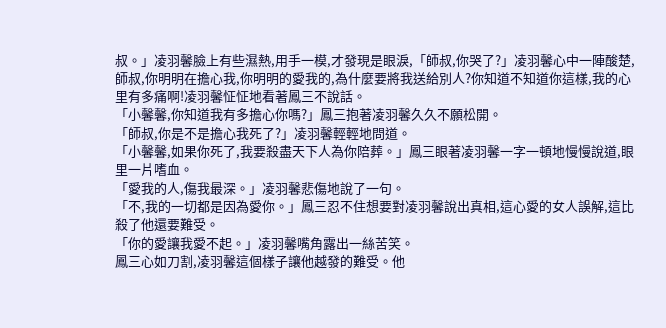叔。」凌羽馨臉上有些濕熱,用手一模,才發現是眼淚,「師叔,你哭了?」凌羽馨心中一陣酸楚,師叔,你明明在擔心我,你明明的愛我的,為什麼要將我送給別人?你知道不知道你這樣,我的心里有多痛啊!凌羽馨怔怔地看著鳳三不說話。
「小馨馨,你知道我有多擔心你嗎?」鳳三抱著凌羽馨久久不願松開。
「師叔,你是不是擔心我死了?」凌羽馨輕輕地問道。
「小馨馨,如果你死了,我要殺盡天下人為你陪葬。」鳳三眼著凌羽馨一字一頓地慢慢說道,眼里一片嗜血。
「愛我的人,傷我最深。」凌羽馨悲傷地說了一句。
「不,我的一切都是因為愛你。」鳳三忍不住想要對凌羽馨說出真相,這心愛的女人誤解,這比殺了他還要難受。
「你的愛讓我愛不起。」凌羽馨嘴角露出一絲苦笑。
鳳三心如刀割,凌羽馨這個樣子讓他越發的難受。他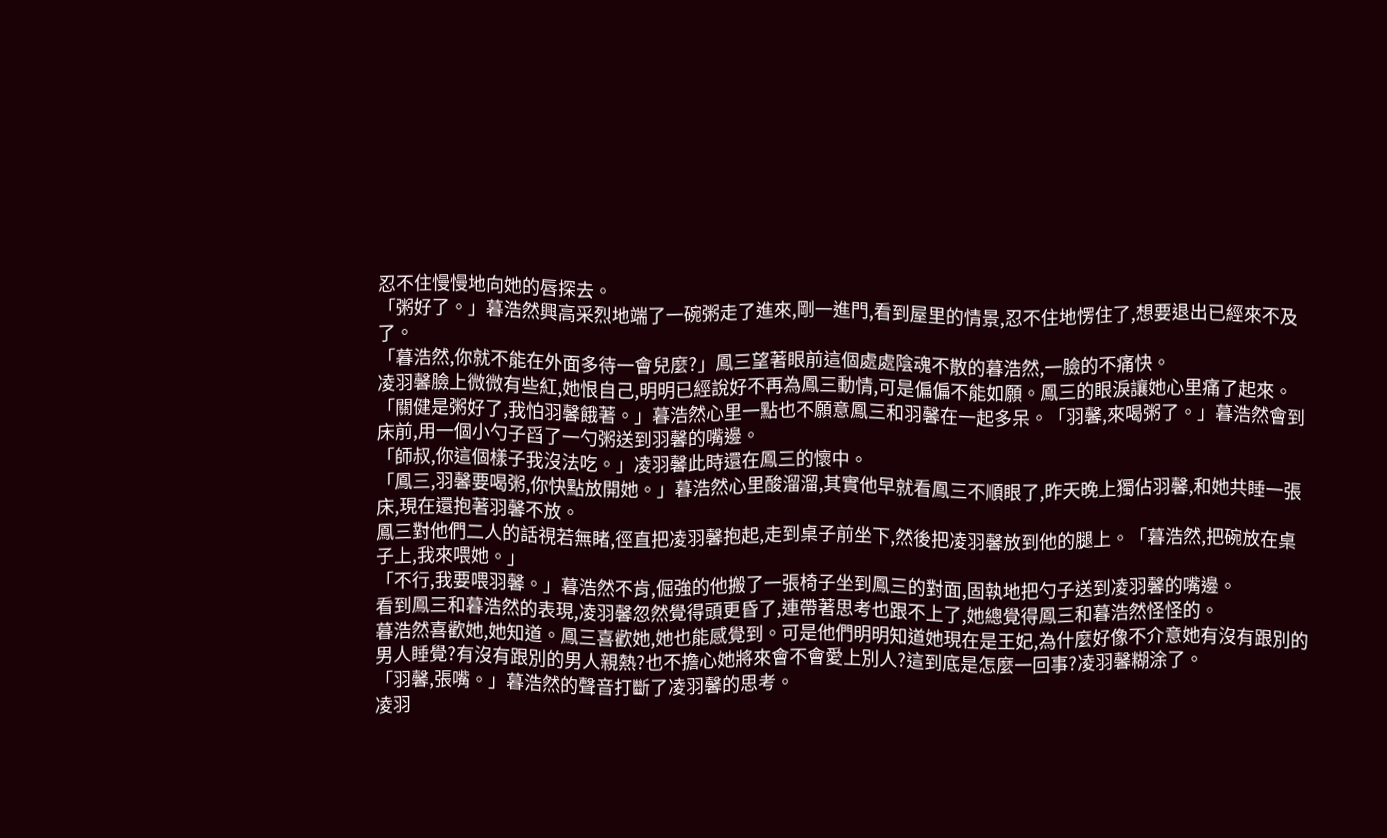忍不住慢慢地向她的唇探去。
「粥好了。」暮浩然興高采烈地端了一碗粥走了進來,剛一進門,看到屋里的情景,忍不住地愣住了,想要退出已經來不及了。
「暮浩然,你就不能在外面多待一會兒麼?」鳳三望著眼前這個處處陰魂不散的暮浩然,一臉的不痛快。
凌羽馨臉上微微有些紅,她恨自己,明明已經說好不再為鳳三動情,可是偏偏不能如願。鳳三的眼淚讓她心里痛了起來。
「關健是粥好了,我怕羽馨餓著。」暮浩然心里一點也不願意鳳三和羽馨在一起多呆。「羽馨,來喝粥了。」暮浩然會到床前,用一個小勺子舀了一勺粥送到羽馨的嘴邊。
「師叔,你這個樣子我沒法吃。」凌羽馨此時還在鳳三的懷中。
「鳳三,羽馨要喝粥,你快點放開她。」暮浩然心里酸溜溜,其實他早就看鳳三不順眼了,昨天晚上獨佔羽馨,和她共睡一張床,現在還抱著羽馨不放。
鳳三對他們二人的話視若無睹,徑直把凌羽馨抱起,走到桌子前坐下,然後把凌羽馨放到他的腿上。「暮浩然,把碗放在桌子上,我來喂她。」
「不行,我要喂羽馨。」暮浩然不肯,倔強的他搬了一張椅子坐到鳳三的對面,固執地把勺子送到凌羽馨的嘴邊。
看到鳳三和暮浩然的表現,凌羽馨忽然覺得頭更昏了,連帶著思考也跟不上了,她總覺得鳳三和暮浩然怪怪的。
暮浩然喜歡她,她知道。鳳三喜歡她,她也能感覺到。可是他們明明知道她現在是王妃,為什麼好像不介意她有沒有跟別的男人睡覺?有沒有跟別的男人親熱?也不擔心她將來會不會愛上別人?這到底是怎麼一回事?凌羽馨糊涂了。
「羽馨,張嘴。」暮浩然的聲音打斷了凌羽馨的思考。
凌羽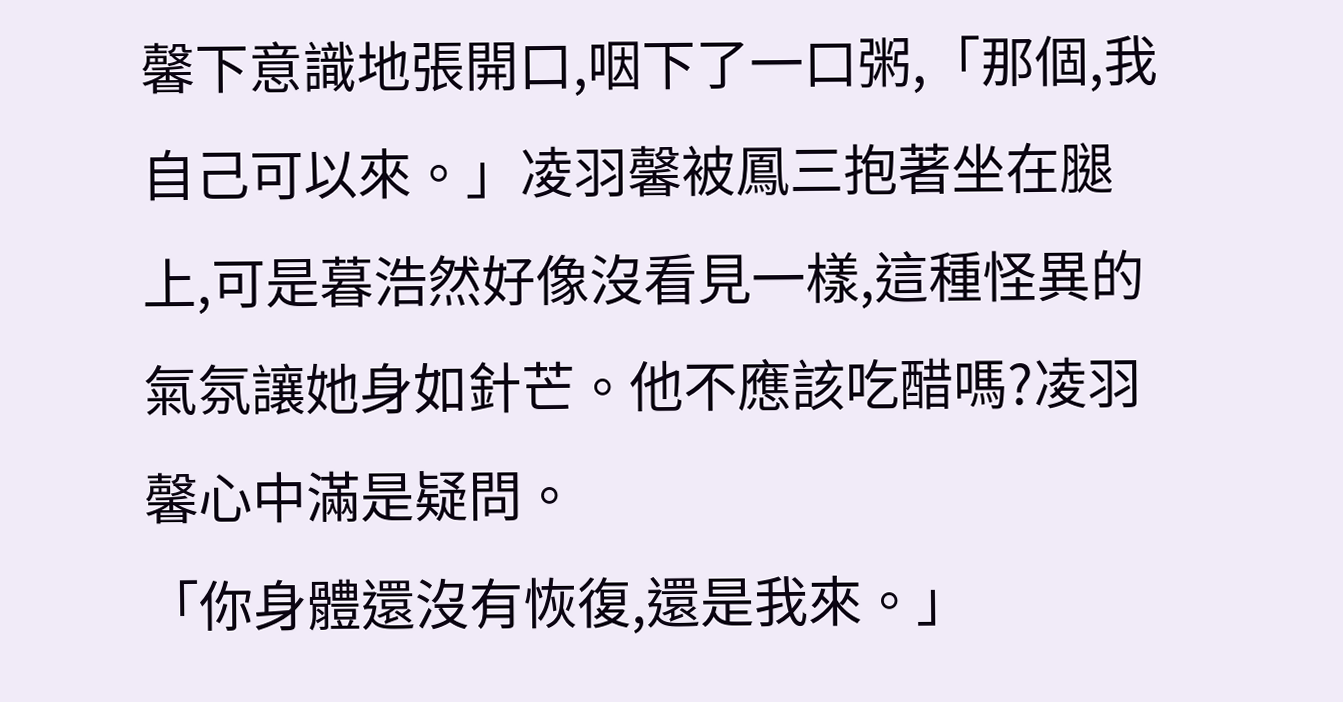馨下意識地張開口,咽下了一口粥,「那個,我自己可以來。」凌羽馨被鳳三抱著坐在腿上,可是暮浩然好像沒看見一樣,這種怪異的氣氛讓她身如針芒。他不應該吃醋嗎?凌羽馨心中滿是疑問。
「你身體還沒有恢復,還是我來。」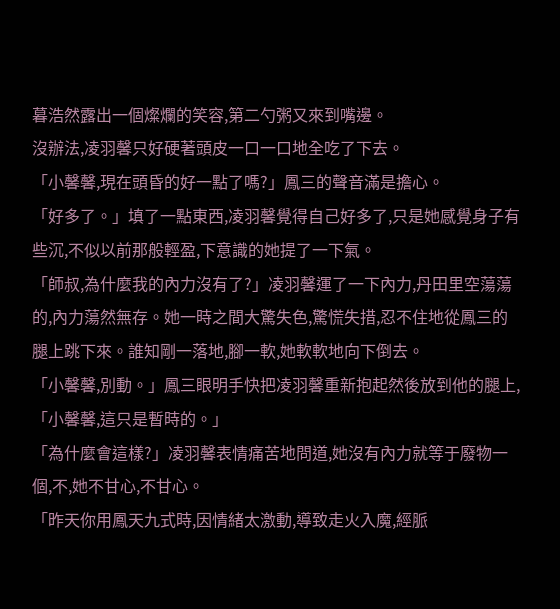暮浩然露出一個燦爛的笑容,第二勺粥又來到嘴邊。
沒辦法,凌羽馨只好硬著頭皮一口一口地全吃了下去。
「小馨馨,現在頭昏的好一點了嗎?」鳳三的聲音滿是擔心。
「好多了。」填了一點東西,凌羽馨覺得自己好多了,只是她感覺身子有些沉,不似以前那般輕盈,下意識的她提了一下氣。
「師叔,為什麼我的內力沒有了?」凌羽馨運了一下內力,丹田里空蕩蕩的,內力蕩然無存。她一時之間大驚失色,驚慌失措,忍不住地從鳳三的腿上跳下來。誰知剛一落地,腳一軟,她軟軟地向下倒去。
「小馨馨,別動。」鳳三眼明手快把凌羽馨重新抱起然後放到他的腿上,「小馨馨,這只是暫時的。」
「為什麼會這樣?」凌羽馨表情痛苦地問道,她沒有內力就等于廢物一個,不,她不甘心,不甘心。
「昨天你用鳳天九式時,因情緒太激動,導致走火入魔,經脈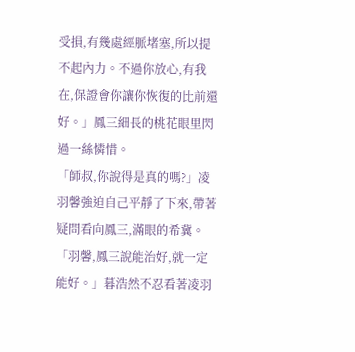受損,有幾處經脈堵塞,所以提不起內力。不過你放心,有我在,保證會你讓你恢復的比前還好。」鳳三細長的桃花眼里閃過一絲憐惜。
「師叔,你說得是真的嗎?」凌羽馨強迫自己平靜了下來,帶著疑問看向鳳三,滿眼的希冀。
「羽馨,鳳三說能治好,就一定能好。」暮浩然不忍看著凌羽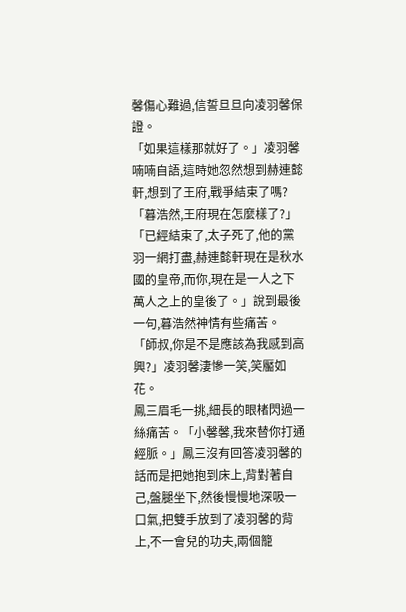馨傷心難過,信誓旦旦向凌羽馨保證。
「如果這樣那就好了。」凌羽馨喃喃自語,這時她忽然想到赫連懿軒,想到了王府,戰爭結束了嗎?「暮浩然,王府現在怎麼樣了?」
「已經結束了,太子死了,他的黨羽一網打盡,赫連懿軒現在是秋水國的皇帝,而你,現在是一人之下萬人之上的皇後了。」說到最後一句,暮浩然神情有些痛苦。
「師叔,你是不是應該為我感到高興?」凌羽馨淒慘一笑,笑靨如花。
鳳三眉毛一挑,細長的眼楮閃過一絲痛苦。「小馨馨,我來替你打通經脈。」鳳三沒有回答凌羽馨的話而是把她抱到床上,背對著自己,盤腿坐下,然後慢慢地深吸一口氣,把雙手放到了凌羽馨的背上,不一會兒的功夫,兩個籠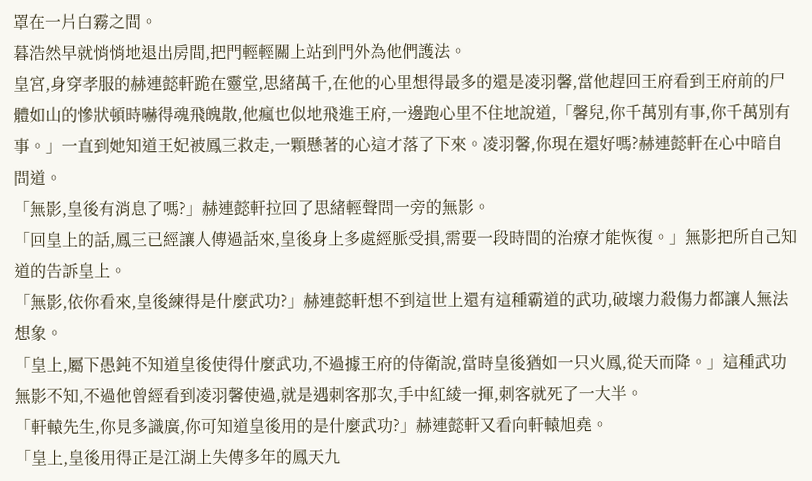罩在一片白霧之間。
暮浩然早就悄悄地退出房間,把門輕輕關上站到門外為他們護法。
皇宮,身穿孝服的赫連懿軒跪在靈堂,思緒萬千,在他的心里想得最多的還是凌羽馨,當他趕回王府看到王府前的尸體如山的慘狀頓時嚇得魂飛魄散,他瘋也似地飛進王府,一邊跑心里不住地說道,「馨兒,你千萬別有事,你千萬別有事。」一直到她知道王妃被鳳三救走,一顆懸著的心這才落了下來。凌羽馨,你現在還好嗎?赫連懿軒在心中暗自問道。
「無影,皇後有消息了嗎?」赫連懿軒拉回了思緒輕聲問一旁的無影。
「回皇上的話,鳳三已經讓人傳過話來,皇後身上多處經脈受損,需要一段時間的治療才能恢復。」無影把所自己知道的告訴皇上。
「無影,依你看來,皇後練得是什麼武功?」赫連懿軒想不到這世上還有這種霸道的武功,破壞力殺傷力都讓人無法想象。
「皇上,屬下愚鈍不知道皇後使得什麼武功,不過據王府的侍衛說,當時皇後猶如一只火鳳,從天而降。」這種武功無影不知,不過他曾經看到凌羽馨使過,就是遇刺客那次,手中紅綾一揮,刺客就死了一大半。
「軒轅先生,你見多識廣,你可知道皇後用的是什麼武功?」赫連懿軒又看向軒轅旭堯。
「皇上,皇後用得正是江湖上失傳多年的鳳天九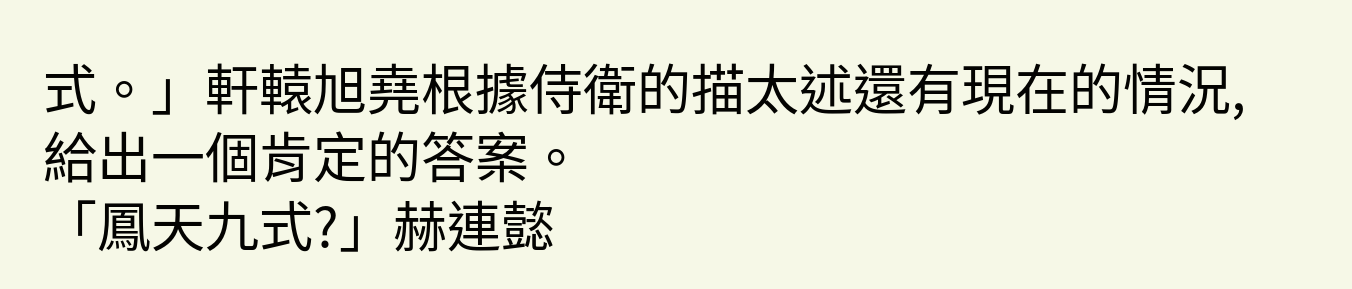式。」軒轅旭堯根據侍衛的描太述還有現在的情況,給出一個肯定的答案。
「鳳天九式?」赫連懿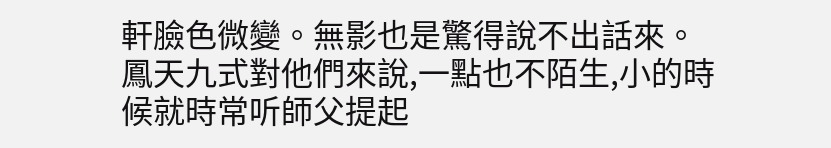軒臉色微變。無影也是驚得說不出話來。
鳳天九式對他們來說,一點也不陌生,小的時候就時常听師父提起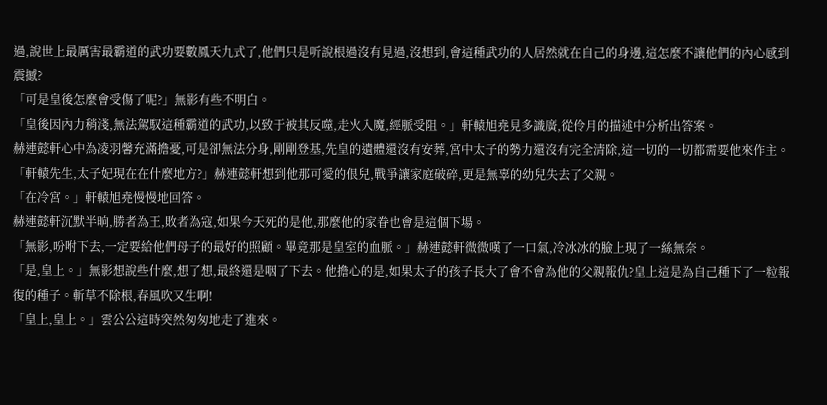過,說世上最厲害最霸道的武功要數鳳天九式了,他們只是听說根過沒有見過,沒想到,會這種武功的人居然就在自己的身邊,這怎麼不讓他們的內心感到震撼?
「可是皇後怎麼會受傷了呢?」無影有些不明白。
「皇後因內力稍淺,無法駕馭這種霸道的武功,以致于被其反噬,走火入魔,經脈受阻。」軒轅旭堯見多識廣,從伶月的描述中分析出答案。
赫連懿軒心中為凌羽馨充滿擔憂,可是卻無法分身,剛剛登基,先皇的遺體還沒有安葬,宮中太子的勢力還沒有完全清除,這一切的一切都需要他來作主。
「軒轅先生,太子妃現在在什麼地方?」赫連懿軒想到他那可愛的佷兒,戰爭讓家庭破碎,更是無辜的幼兒失去了父親。
「在冷宮。」軒轅旭堯慢慢地回答。
赫連懿軒沉默半晌,勝者為王,敗者為寇,如果今天死的是他,那麼他的家眷也會是這個下場。
「無影,吩咐下去,一定要給他們母子的最好的照顧。畢竟那是皇室的血脈。」赫連懿軒微微嘆了一口氣,冷冰冰的臉上現了一絲無奈。
「是,皇上。」無影想說些什麼,想了想,最終還是咽了下去。他擔心的是,如果太子的孩子長大了會不會為他的父親報仇?皇上這是為自己種下了一粒報復的種子。斬草不除根,春風吹又生啊!
「皇上,皇上。」雲公公這時突然匆匆地走了進來。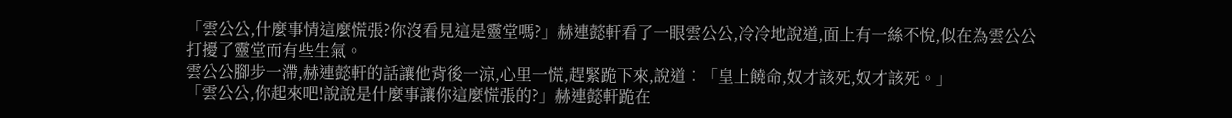「雲公公,什麼事情這麼慌張?你沒看見這是靈堂嗎?」赫連懿軒看了一眼雲公公,冷冷地說道,面上有一絲不悅,似在為雲公公打擾了靈堂而有些生氣。
雲公公腳步一滯,赫連懿軒的話讓他背後一涼,心里一慌,趕緊跪下來,說道︰「皇上饒命,奴才該死,奴才該死。」
「雲公公,你起來吧!說說是什麼事讓你這麼慌張的?」赫連懿軒跪在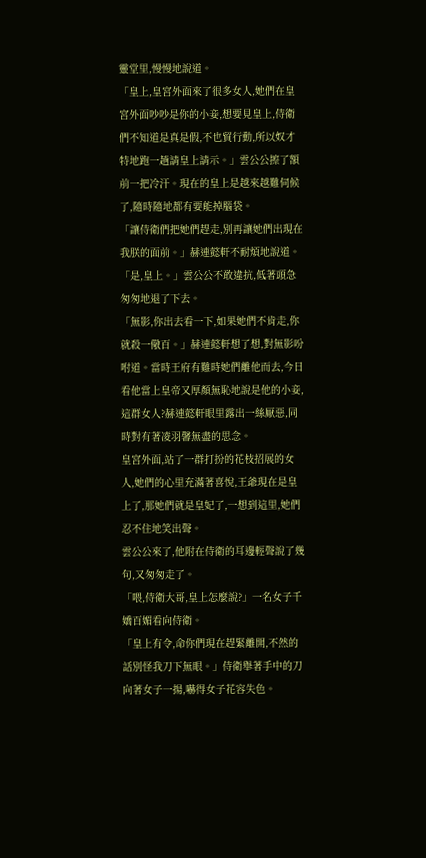靈堂里,慢慢地說道。
「皇上,皇宮外面來了很多女人,她們在皇宮外面吵吵是你的小妾,想要見皇上,侍衛們不知道是真是假,不也貿行動,所以奴才特地跑一趟請皇上請示。」雲公公擦了額前一把冷汗。現在的皇上是越來越難伺候了,隨時隨地都有要能掉腦袋。
「讓侍衛們把她們趕走,別再讓她們出現在我朕的面前。」赫連懿軒不耐煩地說道。
「是,皇上。」雲公公不敢違抗,低著頭急匆匆地退了下去。
「無影,你出去看一下,如果她們不肯走,你就殺一儆百。」赫連懿軒想了想,對無影吩咐道。當時王府有難時她們離他而去,今日看他當上皇帝又厚顏無恥地說是他的小妾,這群女人?赫連懿軒眼里露出一絲厭惡,同時對有著凌羽馨無盡的思念。
皇宮外面,站了一群打扮的花枝招展的女人,她們的心里充滿著喜悅,王爺現在是皇上了,那她們就是皇妃了,一想到這里,她們忍不住地笑出聲。
雲公公來了,他附在侍衛的耳邊輕聲說了幾句,又匆匆走了。
「喂,侍衛大哥,皇上怎麼說?」一名女子千嬌百媚看向侍衛。
「皇上有令,命你們現在趕緊離開,不然的話別怪我刀下無眼。」侍衛舉著手中的刀向著女子一揚,嚇得女子花容失色。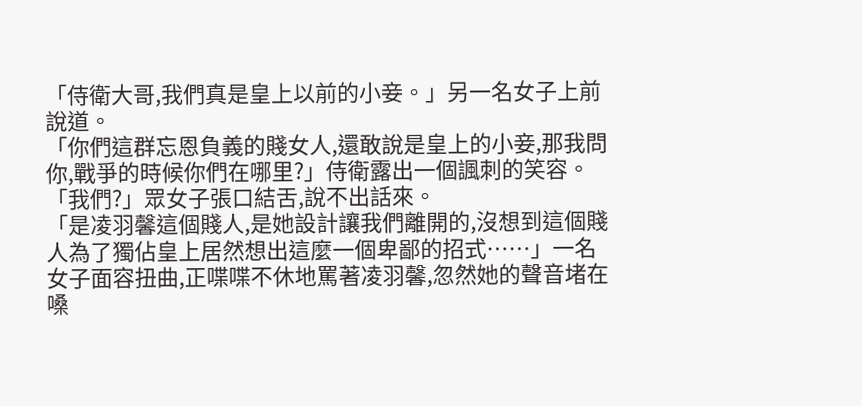「侍衛大哥,我們真是皇上以前的小妾。」另一名女子上前說道。
「你們這群忘恩負義的賤女人,還敢說是皇上的小妾,那我問你,戰爭的時候你們在哪里?」侍衛露出一個諷刺的笑容。
「我們?」眾女子張口結舌,說不出話來。
「是凌羽馨這個賤人,是她設計讓我們離開的,沒想到這個賤人為了獨佔皇上居然想出這麼一個卑鄙的招式……」一名女子面容扭曲,正喋喋不休地罵著凌羽馨,忽然她的聲音堵在嗓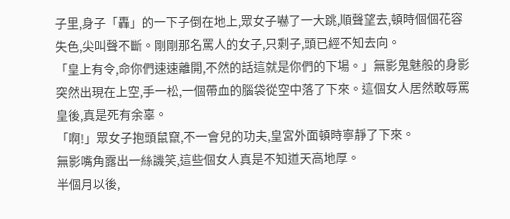子里,身子「轟」的一下子倒在地上,眾女子嚇了一大跳,順聲望去,頓時個個花容失色,尖叫聲不斷。剛剛那名罵人的女子,只剩子,頭已經不知去向。
「皇上有令,命你們速速離開,不然的話這就是你們的下場。」無影鬼魅般的身影突然出現在上空,手一松,一個帶血的腦袋從空中落了下來。這個女人居然敢辱罵皇後,真是死有余辜。
「啊!」眾女子抱頭鼠竄,不一會兒的功夫,皇宮外面頓時寧靜了下來。
無影嘴角露出一絲譏笑,這些個女人真是不知道天高地厚。
半個月以後,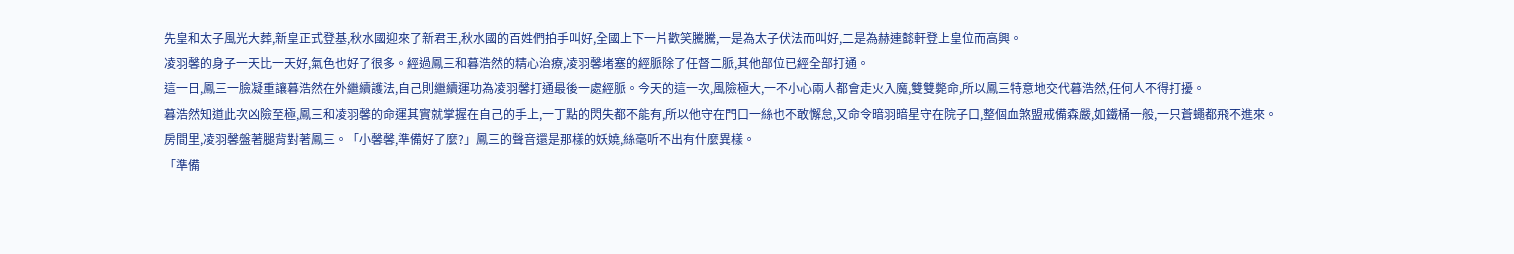先皇和太子風光大葬,新皇正式登基,秋水國迎來了新君王,秋水國的百姓們拍手叫好,全國上下一片歡笑騰騰,一是為太子伏法而叫好,二是為赫連懿軒登上皇位而高興。
凌羽馨的身子一天比一天好,氣色也好了很多。經過鳳三和暮浩然的精心治療,凌羽馨堵塞的經脈除了任督二脈,其他部位已經全部打通。
這一日,鳳三一臉凝重讓暮浩然在外繼續護法,自己則繼續運功為凌羽馨打通最後一處經脈。今天的這一次,風險極大,一不小心兩人都會走火入魔,雙雙斃命,所以鳳三特意地交代暮浩然,任何人不得打擾。
暮浩然知道此次凶險至極,鳳三和凌羽馨的命運其實就掌握在自己的手上,一丁點的閃失都不能有,所以他守在門口一絲也不敢懈怠,又命令暗羽暗星守在院子口,整個血煞盟戒備森嚴,如鐵桶一般,一只蒼蠅都飛不進來。
房間里,凌羽馨盤著腿背對著鳳三。「小馨馨,準備好了麼?」鳳三的聲音還是那樣的妖嬈,絲毫听不出有什麼異樣。
「準備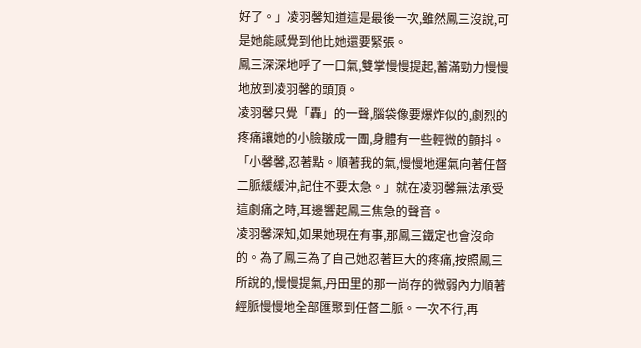好了。」凌羽馨知道這是最後一次,雖然鳳三沒說,可是她能感覺到他比她還要緊張。
鳳三深深地呼了一口氣,雙掌慢慢提起,蓄滿勁力慢慢地放到凌羽馨的頭頂。
凌羽馨只覺「轟」的一聲,腦袋像要爆炸似的,劇烈的疼痛讓她的小臉皺成一團,身體有一些輕微的顫抖。「小馨馨,忍著點。順著我的氣,慢慢地運氣向著任督二脈緩緩沖,記住不要太急。」就在凌羽馨無法承受這劇痛之時,耳邊響起鳳三焦急的聲音。
凌羽馨深知,如果她現在有事,那鳳三鐵定也會沒命的。為了鳳三為了自己她忍著巨大的疼痛,按照鳳三所說的,慢慢提氣,丹田里的那一尚存的微弱內力順著經脈慢慢地全部匯聚到任督二脈。一次不行,再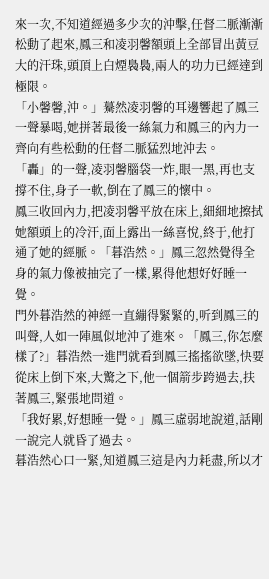來一次,不知道經過多少次的沖擊,任督二脈漸漸松動了起來,鳳三和凌羽馨額頭上全部冒出黃豆大的汗珠,頭頂上白煙裊裊,兩人的功力已經達到極限。
「小馨馨,沖。」驀然凌羽馨的耳邊響起了鳳三一聲暴喝,她拼著最後一絲氣力和鳳三的內力一齊向有些松動的任督二脈猛烈地沖去。
「轟」的一聲,凌羽馨腦袋一炸,眼一黑,再也支撐不住,身子一軟,倒在了鳳三的懷中。
鳳三收回內力,把凌羽馨平放在床上,細細地擦拭她額頭上的冷汗,面上露出一絲喜悅,終于,他打通了她的經脈。「暮浩然。」鳳三忽然覺得全身的氣力像被抽完了一樣,累得他想好好睡一覺。
門外暮浩然的神經一直繃得緊緊的,听到鳳三的叫聲,人如一陣風似地沖了進來。「鳳三,你怎麼樣了?」暮浩然一進門就看到鳳三搖搖欲墜,快要從床上倒下來,大驚之下,他一個箭步跨過去,扶著鳳三,緊張地問道。
「我好累,好想睡一覺。」鳳三虛弱地說道,話剛一說完人就昏了過去。
暮浩然心口一緊,知道鳳三這是內力耗盡,所以才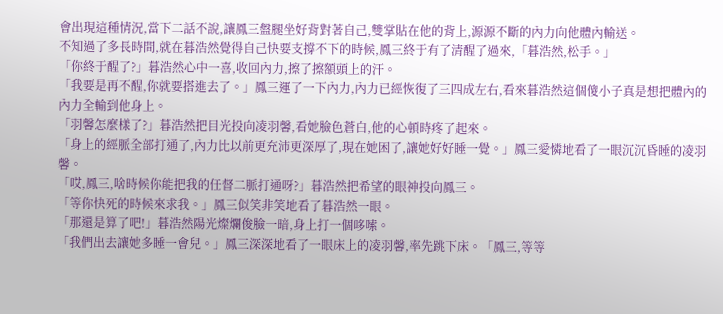會出現這種情況,當下二話不說,讓鳳三盤腿坐好背對著自己,雙掌貼在他的背上,源源不斷的內力向他體內輸送。
不知過了多長時間,就在暮浩然覺得自己快要支撐不下的時候,鳳三終于有了清醒了過來,「暮浩然,松手。」
「你終于醒了?」暮浩然心中一喜,收回內力,擦了擦額頭上的汗。
「我要是再不醒,你就要搭進去了。」鳳三運了一下內力,內力已經恢復了三四成左右,看來暮浩然這個傻小子真是想把體內的內力全輸到他身上。
「羽馨怎麼樣了?」暮浩然把目光投向凌羽馨,看她臉色蒼白,他的心頓時疼了起來。
「身上的經脈全部打通了,內力比以前更充沛更深厚了,現在她困了,讓她好好睡一覺。」鳳三愛憐地看了一眼沉沉昏睡的凌羽馨。
「哎,鳳三,啥時候你能把我的任督二脈打通呀?」暮浩然把希望的眼神投向鳳三。
「等你快死的時候來求我。」鳳三似笑非笑地看了暮浩然一眼。
「那還是算了吧!」暮浩然陽光燦爛俊臉一暗,身上打一個哆嗦。
「我們出去讓她多睡一會兒。」鳳三深深地看了一眼床上的凌羽馨,率先跳下床。「鳳三,等等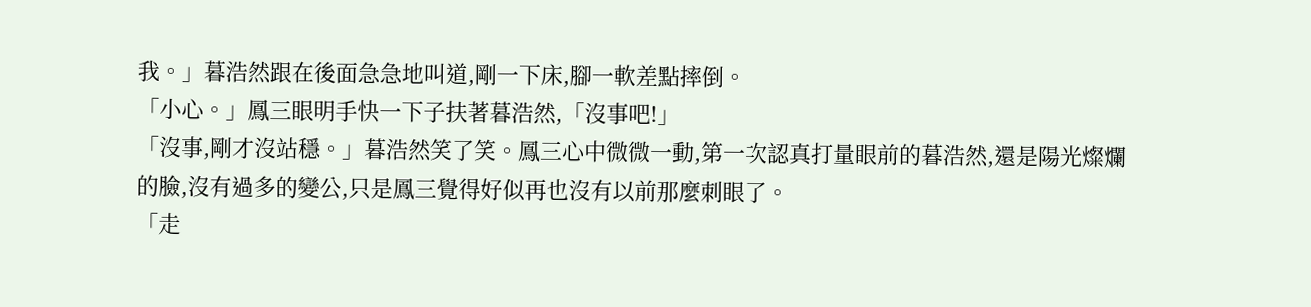我。」暮浩然跟在後面急急地叫道,剛一下床,腳一軟差點摔倒。
「小心。」鳳三眼明手快一下子扶著暮浩然,「沒事吧!」
「沒事,剛才沒站穩。」暮浩然笑了笑。鳳三心中微微一動,第一次認真打量眼前的暮浩然,還是陽光燦爛的臉,沒有過多的變公,只是鳳三覺得好似再也沒有以前那麼刺眼了。
「走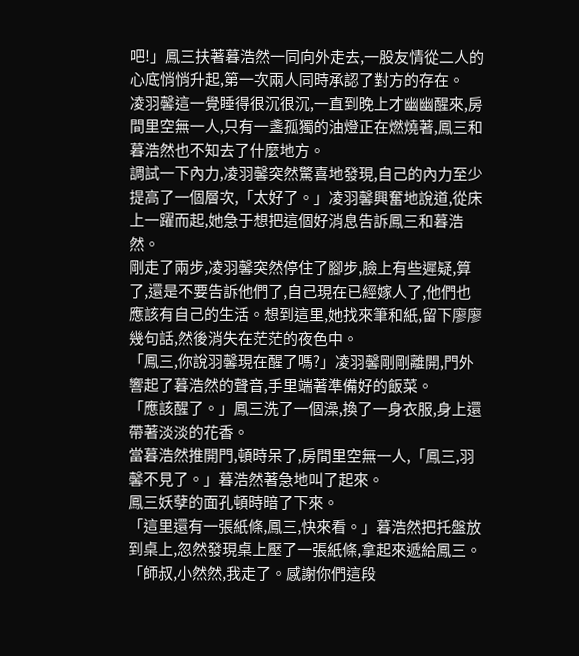吧!」鳳三扶著暮浩然一同向外走去,一股友情從二人的心底悄悄升起,第一次兩人同時承認了對方的存在。
凌羽馨這一覺睡得很沉很沉,一直到晚上才幽幽醒來,房間里空無一人,只有一盞孤獨的油燈正在燃燒著,鳳三和暮浩然也不知去了什麼地方。
調試一下內力,凌羽馨突然驚喜地發現,自己的內力至少提高了一個層次,「太好了。」凌羽馨興奮地說道,從床上一躍而起,她急于想把這個好消息告訴鳳三和暮浩然。
剛走了兩步,凌羽馨突然停住了腳步,臉上有些遲疑,算了,還是不要告訴他們了,自己現在已經嫁人了,他們也應該有自己的生活。想到這里,她找來筆和紙,留下廖廖幾句話,然後消失在茫茫的夜色中。
「鳳三,你說羽馨現在醒了嗎?」凌羽馨剛剛離開,門外響起了暮浩然的聲音,手里端著準備好的飯菜。
「應該醒了。」鳳三洗了一個澡,換了一身衣服,身上還帶著淡淡的花香。
當暮浩然推開門,頓時呆了,房間里空無一人,「鳳三,羽馨不見了。」暮浩然著急地叫了起來。
鳳三妖孽的面孔頓時暗了下來。
「這里還有一張紙條,鳳三,快來看。」暮浩然把托盤放到桌上,忽然發現桌上壓了一張紙條,拿起來遞給鳳三。
「師叔,小然然,我走了。感謝你們這段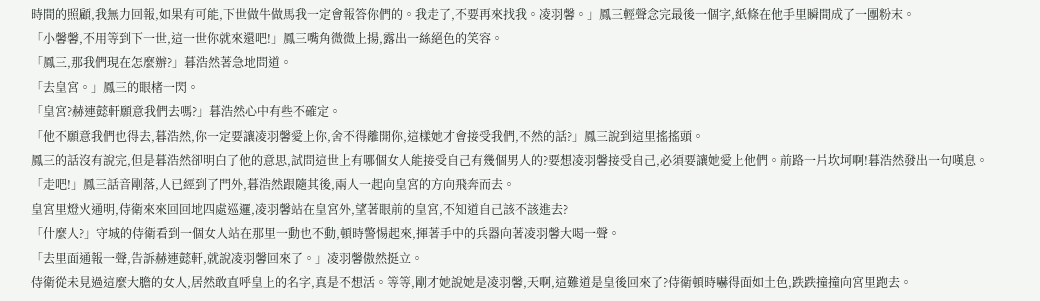時間的照顧,我無力回報,如果有可能,下世做牛做馬我一定會報答你們的。我走了,不要再來找我。凌羽馨。」鳳三輕聲念完最後一個字,紙條在他手里瞬間成了一團粉末。
「小馨馨,不用等到下一世,這一世你就來還吧!」鳳三嘴角微微上揚,露出一絲絕色的笑容。
「鳳三,那我們現在怎麼辦?」暮浩然著急地問道。
「去皇宮。」鳳三的眼楮一閃。
「皇宮?赫連懿軒願意我們去嗎?」暮浩然心中有些不確定。
「他不願意我們也得去,暮浩然,你一定要讓凌羽馨愛上你,舍不得離開你,這樣她才會接受我們,不然的話?」鳳三說到這里搖搖頭。
鳳三的話沒有說完,但是暮浩然卻明白了他的意思,試問這世上有哪個女人能接受自己有幾個男人的?要想凌羽馨接受自己,必須要讓她愛上他們。前路一片坎坷啊!暮浩然發出一句嘆息。
「走吧!」鳳三話音剛落,人已經到了門外,暮浩然跟隨其後,兩人一起向皇宮的方向飛奔而去。
皇宮里燈火通明,侍衛來來回回地四處巡邏,凌羽馨站在皇宮外,望著眼前的皇宮,不知道自己該不該進去?
「什麼人?」守城的侍衛看到一個女人站在那里一動也不動,頓時警惕起來,揮著手中的兵器向著凌羽馨大喝一聲。
「去里面通報一聲,告訴赫連懿軒,就說凌羽馨回來了。」凌羽馨傲然挺立。
侍衛從未見過這麼大膽的女人,居然敢直呼皇上的名字,真是不想活。等等,剛才她說她是凌羽馨,天啊,這難道是皇後回來了?侍衛頓時嚇得面如土色,跌跌撞撞向宮里跑去。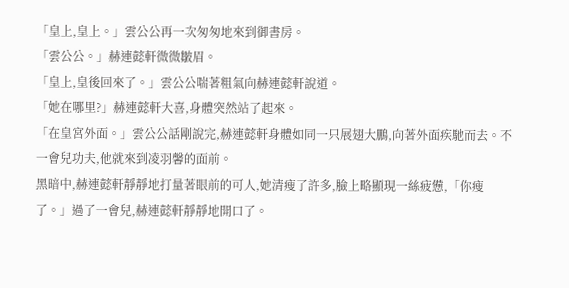「皇上,皇上。」雲公公再一次匆匆地來到御書房。
「雲公公。」赫連懿軒微微皺眉。
「皇上,皇後回來了。」雲公公喘著粗氣向赫連懿軒說道。
「她在哪里?」赫連懿軒大喜,身體突然站了起來。
「在皇宮外面。」雲公公話剛說完,赫連懿軒身體如同一只展翅大鵬,向著外面疾馳而去。不一會兒功夫,他就來到凌羽馨的面前。
黑暗中,赫連懿軒靜靜地打量著眼前的可人,她清瘦了許多,臉上略顯現一絲疲憊,「你瘦了。」過了一會兒,赫連懿軒靜靜地開口了。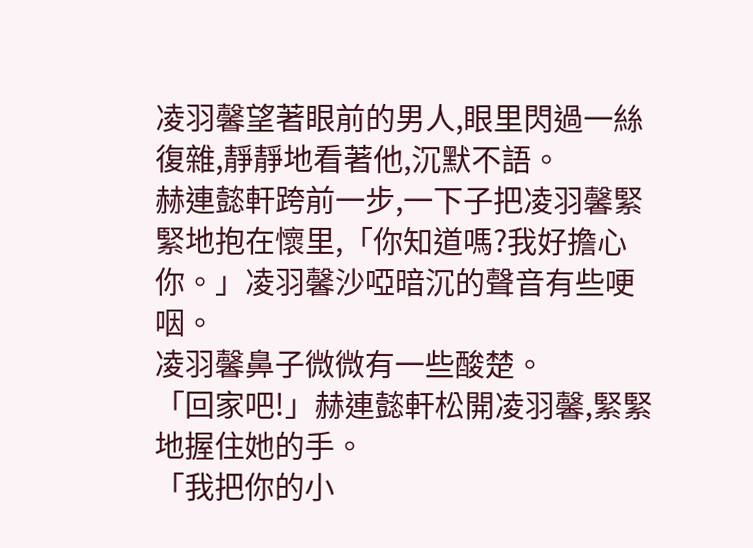凌羽馨望著眼前的男人,眼里閃過一絲復雜,靜靜地看著他,沉默不語。
赫連懿軒跨前一步,一下子把凌羽馨緊緊地抱在懷里,「你知道嗎?我好擔心你。」凌羽馨沙啞暗沉的聲音有些哽咽。
凌羽馨鼻子微微有一些酸楚。
「回家吧!」赫連懿軒松開凌羽馨,緊緊地握住她的手。
「我把你的小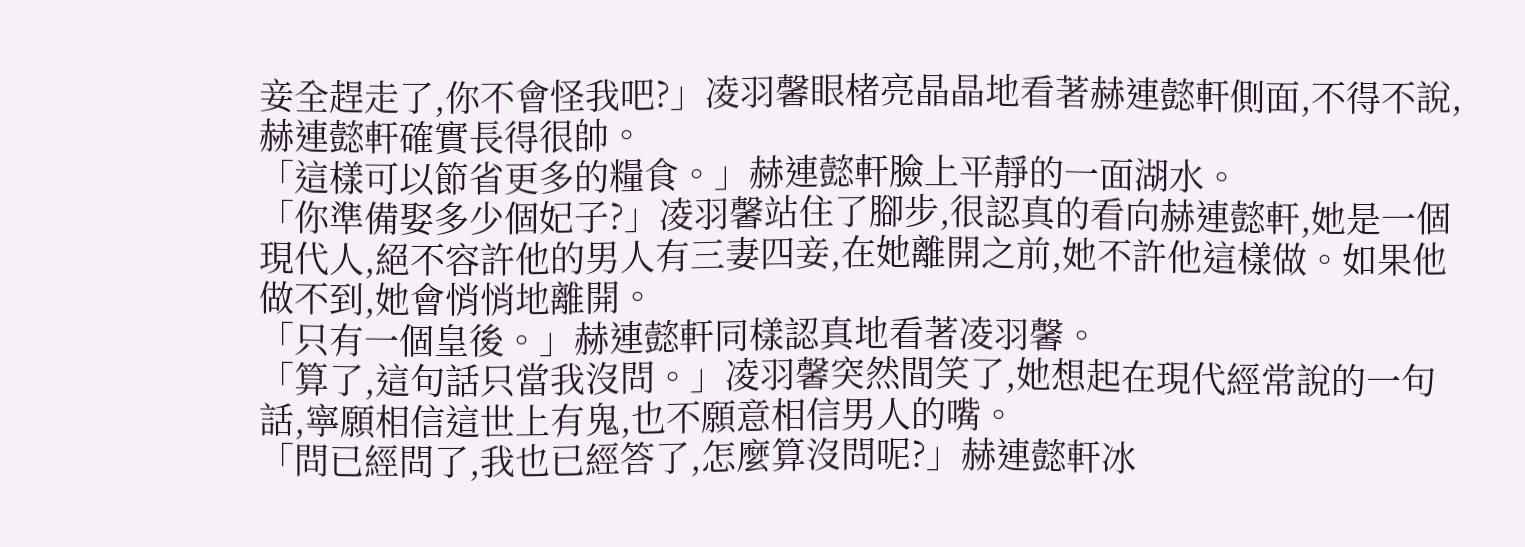妾全趕走了,你不會怪我吧?」凌羽馨眼楮亮晶晶地看著赫連懿軒側面,不得不說,赫連懿軒確實長得很帥。
「這樣可以節省更多的糧食。」赫連懿軒臉上平靜的一面湖水。
「你準備娶多少個妃子?」凌羽馨站住了腳步,很認真的看向赫連懿軒,她是一個現代人,絕不容許他的男人有三妻四妾,在她離開之前,她不許他這樣做。如果他做不到,她會悄悄地離開。
「只有一個皇後。」赫連懿軒同樣認真地看著凌羽馨。
「算了,這句話只當我沒問。」凌羽馨突然間笑了,她想起在現代經常說的一句話,寧願相信這世上有鬼,也不願意相信男人的嘴。
「問已經問了,我也已經答了,怎麼算沒問呢?」赫連懿軒冰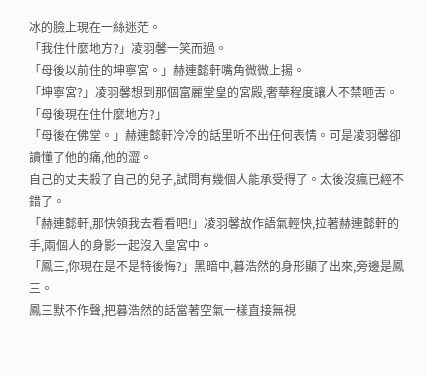冰的臉上現在一絲迷茫。
「我住什麼地方?」凌羽馨一笑而過。
「母後以前住的坤寧宮。」赫連懿軒嘴角微微上揚。
「坤寧宮?」凌羽馨想到那個富麗堂皇的宮殿,奢華程度讓人不禁咂舌。「母後現在住什麼地方?」
「母後在佛堂。」赫連懿軒冷冷的話里听不出任何表情。可是凌羽馨卻讀懂了他的痛,他的澀。
自己的丈夫殺了自己的兒子,試問有幾個人能承受得了。太後沒瘋已經不錯了。
「赫連懿軒,那快領我去看看吧!」凌羽馨故作語氣輕快,拉著赫連懿軒的手,兩個人的身影一起沒入皇宮中。
「鳳三,你現在是不是特後悔?」黑暗中,暮浩然的身形顯了出來,旁邊是鳳三。
鳳三默不作聲,把暮浩然的話當著空氣一樣直接無視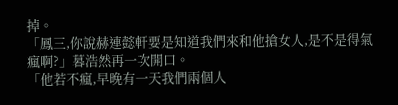掉。
「鳳三,你說赫連懿軒要是知道我們來和他搶女人,是不是得氣瘋啊?」暮浩然再一次開口。
「他若不瘋,早晚有一天我們兩個人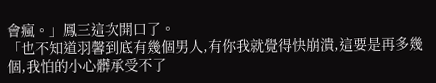會瘋。」鳳三這次開口了。
「也不知道羽馨到底有幾個男人,有你我就覺得快崩潰,這要是再多幾個,我怕的小心髒承受不了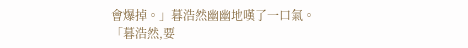會爆掉。」暮浩然幽幽地嘆了一口氣。
「暮浩然,要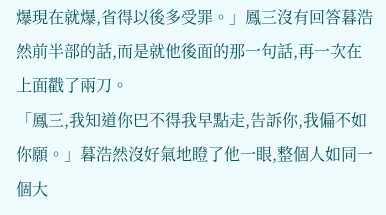爆現在就爆,省得以後多受罪。」鳳三沒有回答暮浩然前半部的話,而是就他後面的那一句話,再一次在上面戳了兩刀。
「鳳三,我知道你巴不得我早點走,告訴你,我偏不如你願。」暮浩然沒好氣地瞪了他一眼,整個人如同一個大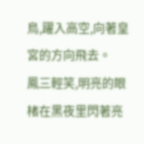鳥,躍入高空,向著皇宮的方向飛去。
鳳三輕笑,明亮的眼楮在黑夜里閃著亮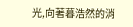光,向著暮浩然的消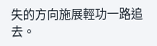失的方向施展輕功一路追去。